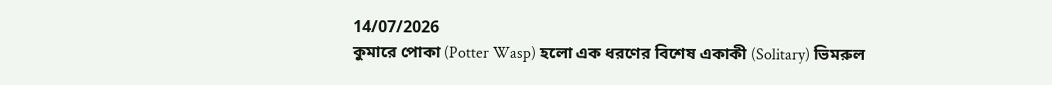14/07/2026
কুমারে পোকা (Potter Wasp) হলো এক ধরণের বিশেষ একাকী (Solitary) ভিমরুল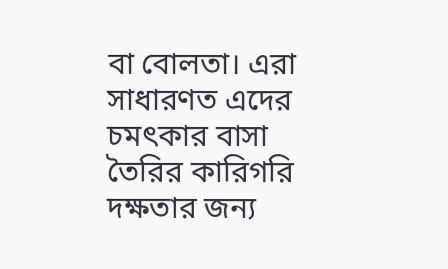বা বোলতা। এরা সাধারণত এদের চমৎকার বাসা তৈরির কারিগরি দক্ষতার জন্য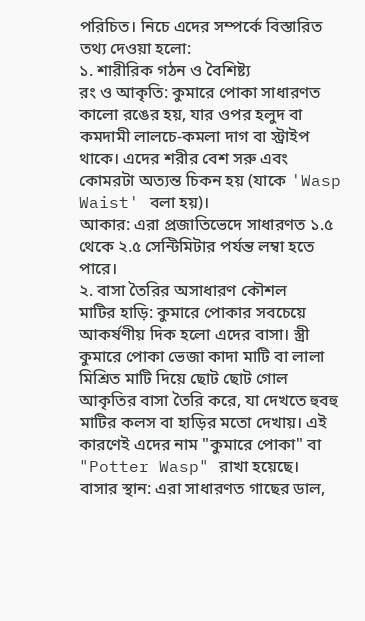পরিচিত। নিচে এদের সম্পর্কে বিস্তারিত তথ্য দেওয়া হলো:
১. শারীরিক গঠন ও বৈশিষ্ট্য
রং ও আকৃতি: কুমারে পোকা সাধারণত কালো রঙের হয়, যার ওপর হলুদ বা কমদামী লালচে-কমলা দাগ বা স্ট্রাইপ থাকে। এদের শরীর বেশ সরু এবং কোমরটা অত্যন্ত চিকন হয় (যাকে 'Wasp Waist' বলা হয়)।
আকার: এরা প্রজাতিভেদে সাধারণত ১.৫ থেকে ২.৫ সেন্টিমিটার পর্যন্ত লম্বা হতে পারে।
২. বাসা তৈরির অসাধারণ কৌশল
মাটির হাড়ি: কুমারে পোকার সবচেয়ে আকর্ষণীয় দিক হলো এদের বাসা। স্ত্রী কুমারে পোকা ভেজা কাদা মাটি বা লালা মিশ্রিত মাটি দিয়ে ছোট ছোট গোল আকৃতির বাসা তৈরি করে, যা দেখতে হুবহু মাটির কলস বা হাড়ির মতো দেখায়। এই কারণেই এদের নাম "কুমারে পোকা" বা "Potter Wasp" রাখা হয়েছে।
বাসার স্থান: এরা সাধারণত গাছের ডাল,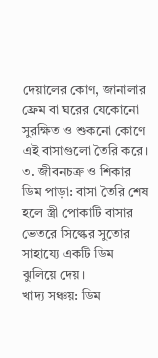দেয়ালের কোণ, জানালার ফ্রেম বা ঘরের যেকোনো সুরক্ষিত ও শুকনো কোণে এই বাসাগুলো তৈরি করে।
৩. জীবনচক্র ও শিকার
ডিম পাড়া: বাসা তৈরি শেষ হলে স্ত্রী পোকাটি বাসার ভেতরে সিল্কের সুতোর সাহায্যে একটি ডিম ঝুলিয়ে দেয়।
খাদ্য সঞ্চয়: ডিম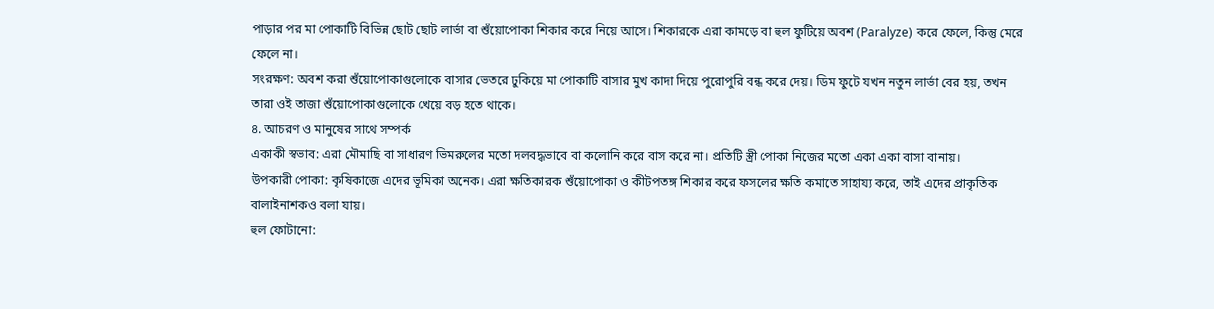পাড়ার পর মা পোকাটি বিভিন্ন ছোট ছোট লার্ভা বা শুঁয়োপোকা শিকার করে নিয়ে আসে। শিকারকে এরা কামড়ে বা হুল ফুটিয়ে অবশ (Paralyze) করে ফেলে, কিন্তু মেরে ফেলে না।
সংরক্ষণ: অবশ করা শুঁয়োপোকাগুলোকে বাসার ভেতরে ঢুকিয়ে মা পোকাটি বাসার মুখ কাদা দিয়ে পুরোপুরি বন্ধ করে দেয়। ডিম ফুটে যখন নতুন লার্ভা বের হয়, তখন তারা ওই তাজা শুঁয়োপোকাগুলোকে খেয়ে বড় হতে থাকে।
৪. আচরণ ও মানুষের সাথে সম্পর্ক
একাকী স্বভাব: এরা মৌমাছি বা সাধারণ ভিমরুলের মতো দলবদ্ধভাবে বা কলোনি করে বাস করে না। প্রতিটি স্ত্রী পোকা নিজের মতো একা একা বাসা বানায়।
উপকারী পোকা: কৃষিকাজে এদের ভূমিকা অনেক। এরা ক্ষতিকারক শুঁয়োপোকা ও কীটপতঙ্গ শিকার করে ফসলের ক্ষতি কমাতে সাহায্য করে, তাই এদের প্রাকৃতিক বালাইনাশকও বলা যায়।
হুল ফোটানো: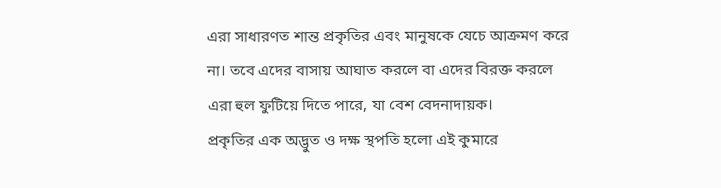এরা সাধারণত শান্ত প্রকৃতির এবং মানুষকে যেচে আক্রমণ করে না। তবে এদের বাসায় আঘাত করলে বা এদের বিরক্ত করলে এরা হুল ফুটিয়ে দিতে পারে, যা বেশ বেদনাদায়ক।
প্রকৃতির এক অদ্ভুত ও দক্ষ স্থপতি হলো এই কুমারে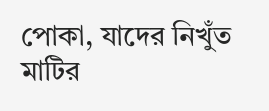পোকা, যাদের নিখুঁত মাটির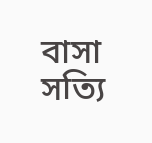বাসা সত্যি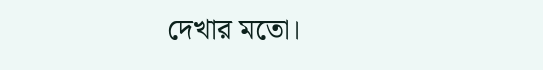দেখার মতো।